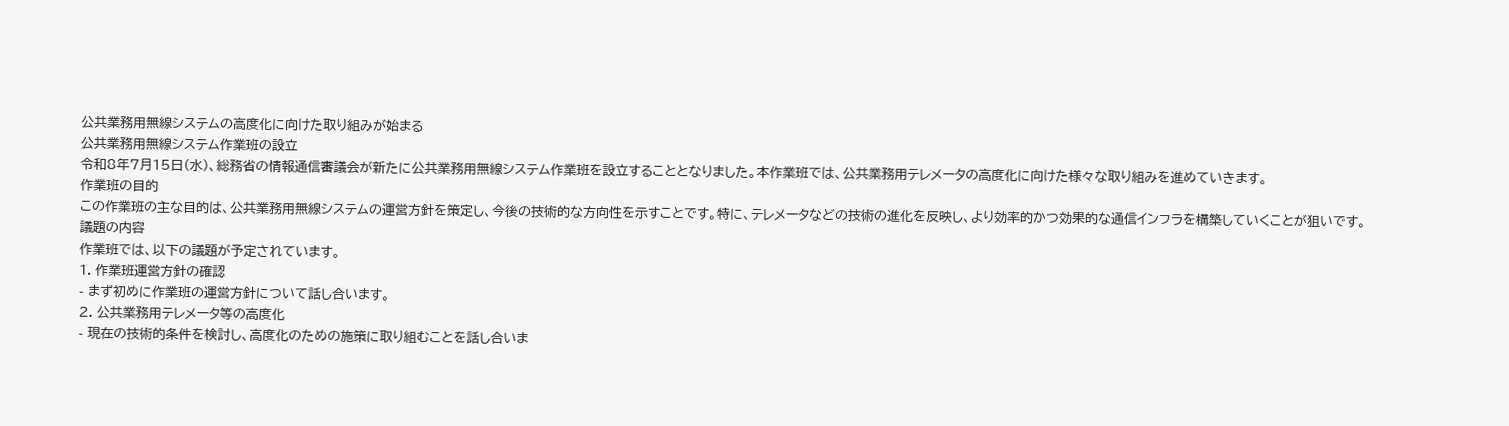公共業務用無線システムの高度化に向けた取り組みが始まる
公共業務用無線システム作業班の設立
令和8年7月15日(水)、総務省の情報通信審議会が新たに公共業務用無線システム作業班を設立することとなりました。本作業班では、公共業務用テレメータの高度化に向けた様々な取り組みを進めていきます。
作業班の目的
この作業班の主な目的は、公共業務用無線システムの運営方針を策定し、今後の技術的な方向性を示すことです。特に、テレメータなどの技術の進化を反映し、より効率的かつ効果的な通信インフラを構築していくことが狙いです。
議題の内容
作業班では、以下の議題が予定されています。
1. 作業班運営方針の確認
- まず初めに作業班の運営方針について話し合います。
2. 公共業務用テレメータ等の高度化
- 現在の技術的条件を検討し、高度化のための施策に取り組むことを話し合いま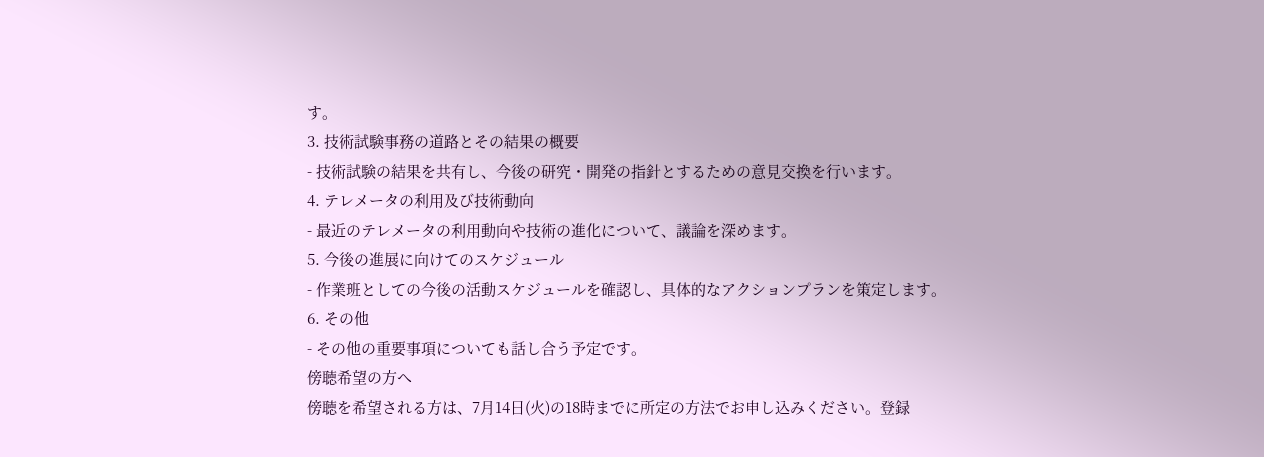す。
3. 技術試験事務の道路とその結果の概要
- 技術試験の結果を共有し、今後の研究・開発の指針とするための意見交換を行います。
4. テレメータの利用及び技術動向
- 最近のテレメータの利用動向や技術の進化について、議論を深めます。
5. 今後の進展に向けてのスケジュール
- 作業班としての今後の活動スケジュールを確認し、具体的なアクションプランを策定します。
6. その他
- その他の重要事項についても話し合う予定です。
傍聴希望の方へ
傍聴を希望される方は、7月14日(火)の18時までに所定の方法でお申し込みください。登録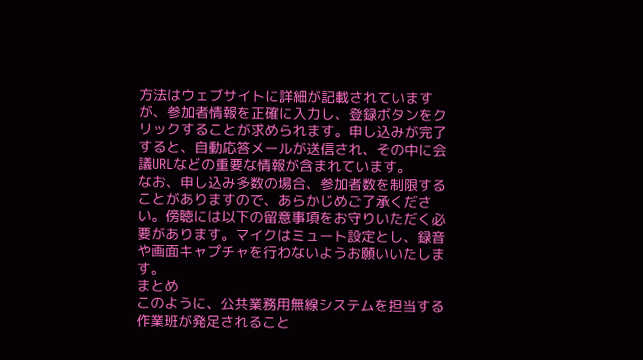方法はウェブサイトに詳細が記載されていますが、参加者情報を正確に入力し、登録ボタンをクリックすることが求められます。申し込みが完了すると、自動応答メールが送信され、その中に会議URLなどの重要な情報が含まれています。
なお、申し込み多数の場合、参加者数を制限することがありますので、あらかじめご了承ください。傍聴には以下の留意事項をお守りいただく必要があります。マイクはミュート設定とし、録音や画面キャプチャを行わないようお願いいたします。
まとめ
このように、公共業務用無線システムを担当する作業班が発足されること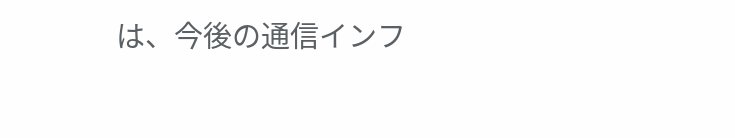は、今後の通信インフ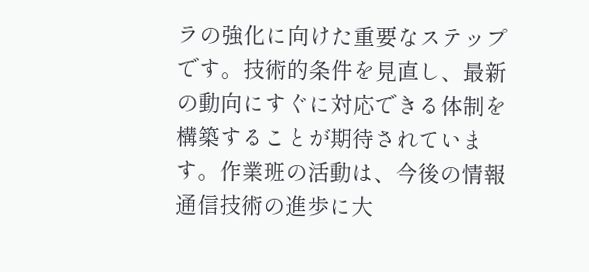ラの強化に向けた重要なステップです。技術的条件を見直し、最新の動向にすぐに対応できる体制を構築することが期待されています。作業班の活動は、今後の情報通信技術の進歩に大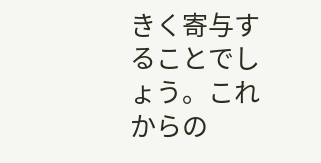きく寄与することでしょう。これからの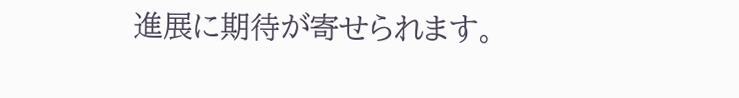進展に期待が寄せられます。